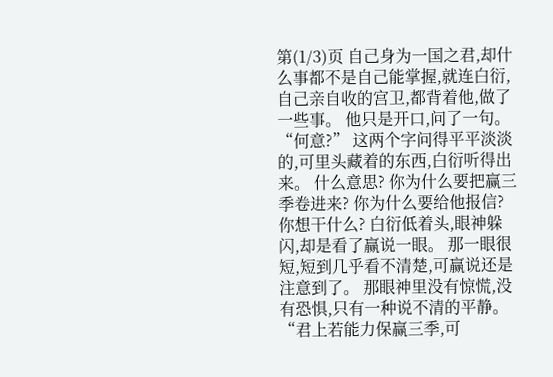第(1/3)页 自己身为一国之君,却什么事都不是自己能掌握,就连白衍,自己亲自收的宫卫,都背着他,做了一些事。 他只是开口,问了一句。 “何意?” 这两个字问得平平淡淡的,可里头藏着的东西,白衍听得出来。 什么意思? 你为什么要把赢三季卷进来? 你为什么要给他报信? 你想干什么? 白衍低着头,眼神躲闪,却是看了赢说一眼。 那一眼很短,短到几乎看不清楚,可赢说还是注意到了。 那眼神里没有惊慌,没有恐惧,只有一种说不清的平静。 “君上若能力保赢三季,可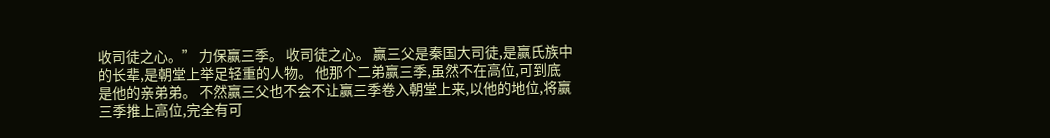收司徒之心。” 力保赢三季。 收司徒之心。 赢三父是秦国大司徒,是赢氏族中的长辈,是朝堂上举足轻重的人物。 他那个二弟赢三季,虽然不在高位,可到底是他的亲弟弟。 不然赢三父也不会不让赢三季卷入朝堂上来,以他的地位,将赢三季推上高位,完全有可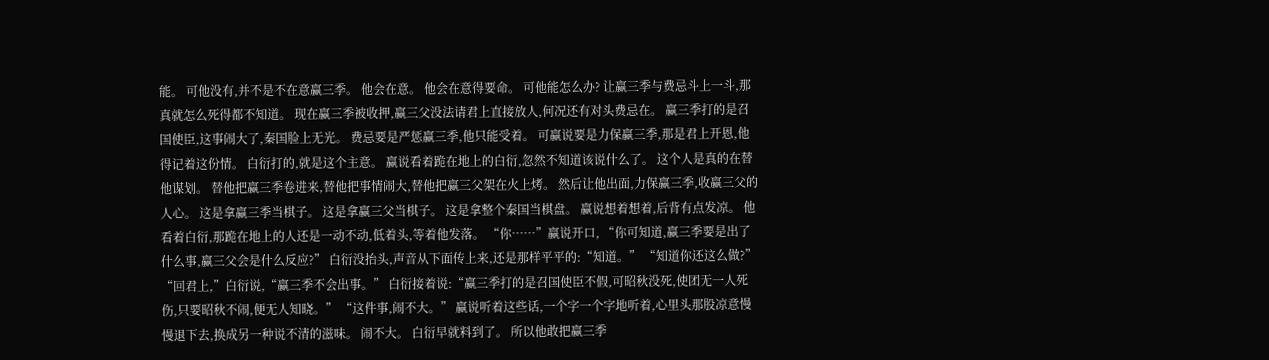能。 可他没有,并不是不在意赢三季。 他会在意。 他会在意得要命。 可他能怎么办? 让赢三季与费忌斗上一斗,那真就怎么死得都不知道。 现在赢三季被收押,赢三父没法请君上直接放人,何况还有对头费忌在。 赢三季打的是召国使臣,这事闹大了,秦国脸上无光。 费忌要是严惩赢三季,他只能受着。 可赢说要是力保赢三季,那是君上开恩,他得记着这份情。 白衍打的,就是这个主意。 赢说看着跪在地上的白衍,忽然不知道该说什么了。 这个人是真的在替他谋划。 替他把赢三季卷进来,替他把事情闹大,替他把赢三父架在火上烤。 然后让他出面,力保赢三季,收赢三父的人心。 这是拿赢三季当棋子。 这是拿赢三父当棋子。 这是拿整个秦国当棋盘。 赢说想着想着,后背有点发凉。 他看着白衍,那跪在地上的人还是一动不动,低着头,等着他发落。 “你……”赢说开口, “你可知道,赢三季要是出了什么事,赢三父会是什么反应?” 白衍没抬头,声音从下面传上来,还是那样平平的:“知道。” “知道你还这么做?” “回君上,”白衍说,“赢三季不会出事。” 白衍接着说:“赢三季打的是召国使臣不假,可昭秋没死,使团无一人死伤,只要昭秋不闹,便无人知晓。” “这件事,闹不大。” 赢说听着这些话,一个字一个字地听着,心里头那股凉意慢慢退下去,换成另一种说不清的滋味。 闹不大。 白衍早就料到了。 所以他敢把赢三季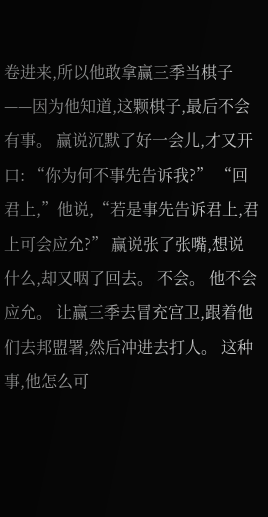卷进来,所以他敢拿赢三季当棋子——因为他知道,这颗棋子,最后不会有事。 赢说沉默了好一会儿,才又开口: “你为何不事先告诉我?” “回君上,”他说,“若是事先告诉君上,君上可会应允?” 赢说张了张嘴,想说什么,却又咽了回去。 不会。 他不会应允。 让赢三季去冒充宫卫,跟着他们去邦盟署,然后冲进去打人。 这种事,他怎么可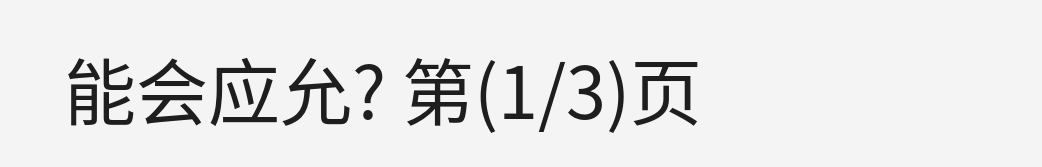能会应允? 第(1/3)页